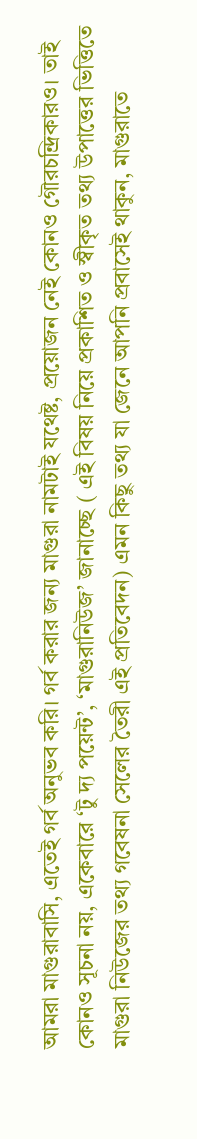আমরা মাগুরাবাসি, এতেই গর্ব অনুভব করি। গর্ব করার জন্য মাগুরা নামটাই যথেষ্ট, প্রয়োজন নেই কোনও গৌরচন্দ্রিকারও। তাই কোনও সূচনা নয়, একেবারে ‘টু দ্য পয়েন্ট’, ‘মাগুরানিউজ’ জানাচ্ছে ( এই বিষয় নিয়ে প্রকাশিত ও স্বীকৃত তথ্য উপাত্তের ভিত্তিতে মাগুরা নিউজের তথ্য গবেষনা সেলের তৈরী এই প্রতিবেদন) এমন কিছু তথ্য যা জেনে আপনি প্রবাসেই থাকুন, মাগুরাতে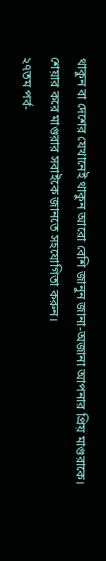থাকুন বা দেশের যেখানেই থাকুন আরো বেশি জানুন জানা-অজানা আপনার প্রিয় মাগুরাকে। শেয়ার করে মাগুরার সবাইকে জানতে সহযোগিতা করুন।
২৭তম পর্ব-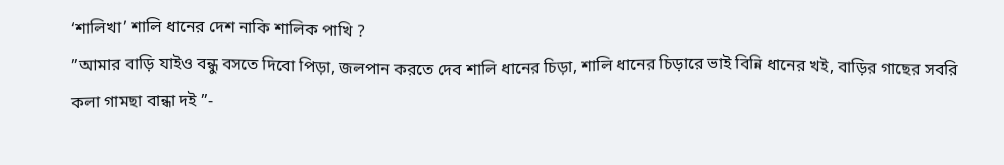‘শালিখা’ শালি ধানের দেশ নাকি শালিক পাখি ?
”আমার বাড়ি যাইও বন্ধু বসতে দিবো পিড়া, জলপান করতে দেব শালি ধানের চিড়া, শালি ধানের চিড়ারে ভাই বিন্নি ধানের খই, বাড়ির গাছের সবরি কলা গামছা বান্ধা দই ”-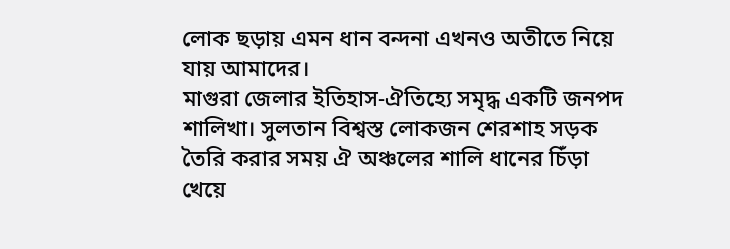লোক ছড়ায় এমন ধান বন্দনা এখনও অতীতে নিয়ে যায় আমাদের।
মাগুরা জেলার ইতিহাস-ঐতিহ্যে সমৃদ্ধ একটি জনপদ শালিখা। সুলতান বিশ্বস্ত লোকজন শেরশাহ সড়ক তৈরি করার সময় ঐ অঞ্চলের শালি ধানের চিঁড়া খেয়ে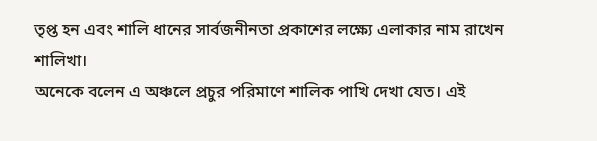তৃপ্ত হন এবং শালি ধানের সার্বজনীনতা প্রকাশের লক্ষ্যে এলাকার নাম রাখেন শালিখা।
অনেকে বলেন এ অঞ্চলে প্রচুর পরিমাণে শালিক পাখি দেখা যেত। এই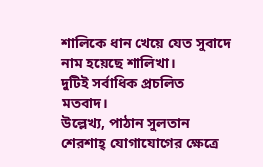শালিকে ধান খেয়ে যেত সুবাদে নাম হয়েছে শালিখা।
দুটিই সর্বাধিক প্রচলিত মতবাদ।
উল্লেখ্য, পাঠান সুলতান শেরশাহ্ যোগাযোগের ক্ষেত্রে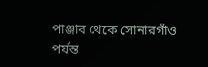পাঞ্জাব থেকে সোনারগাঁও পর্যন্ত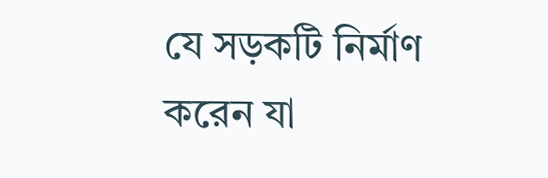যে সড়কটি নির্মাণ করেন যা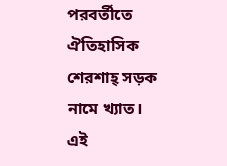পরবর্তীতে ঐতিহাসিক শেরশাহ্ সড়ক নামে খ্যাত। এই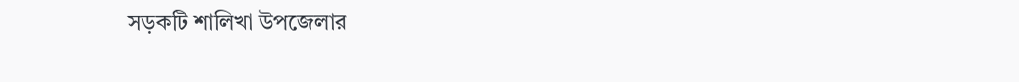সড়কটি শালিখা উপজেলার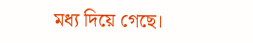মধ্য দিয়ে গেছে।